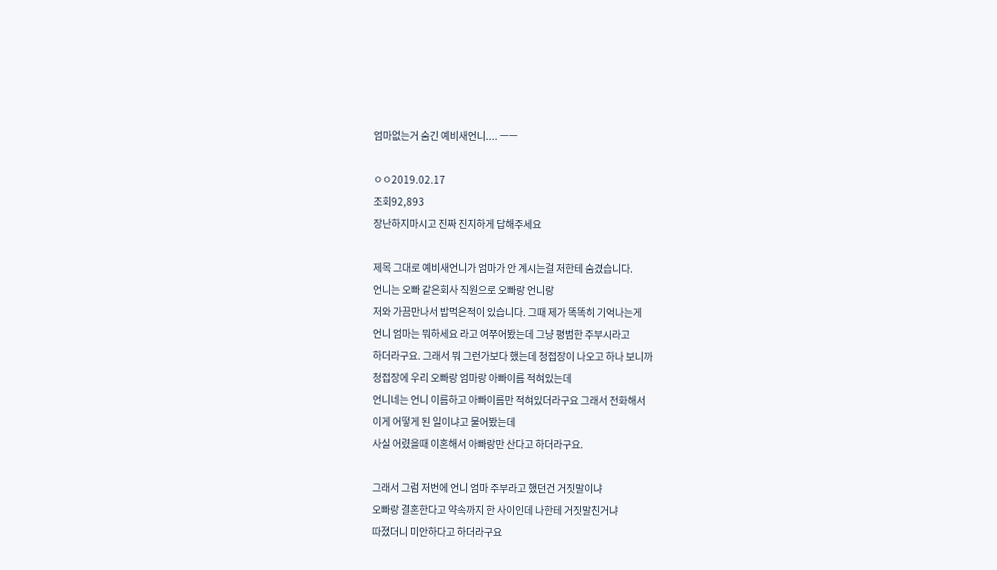엄마없는거 숨긴 예비새언니.... ㅡㅡ

ㅇㅇ2019.02.17
조회92,893
장난하지마시고 진짜 진지하게 답해주세요

제목 그대로 예비새언니가 엄마가 안 계시는걸 저한테 숨겼습니다.
언니는 오빠 같은회사 직원으로 오빠랑 언니랑
저와 가끔만나서 밥먹은적이 있습니다. 그때 제가 똑똑히 기억나는게
언니 엄마는 뭐하세요 라고 여쭈어봤는데 그냥 평범한 주부시라고
하더라구요. 그래서 뭐 그런가보다 했는데 청접장이 나오고 하나 보니까
청접장에 우리 오빠랑 엄마랑 아빠이름 적혀있는데
언니네는 언니 이름하고 아빠이름만 적혀있더라구요 그래서 전화해서
이게 어떻게 된 일이냐고 물어봤는데
사실 어렸을때 이혼해서 아빠랑만 산다고 하더라구요.

그래서 그럼 저번에 언니 엄마 주부라고 했던건 거짓말이냐
오빠랑 결혼한다고 약속까지 한 사이인데 나한테 거짓말친거냐
따졌더니 미안하다고 하더라구요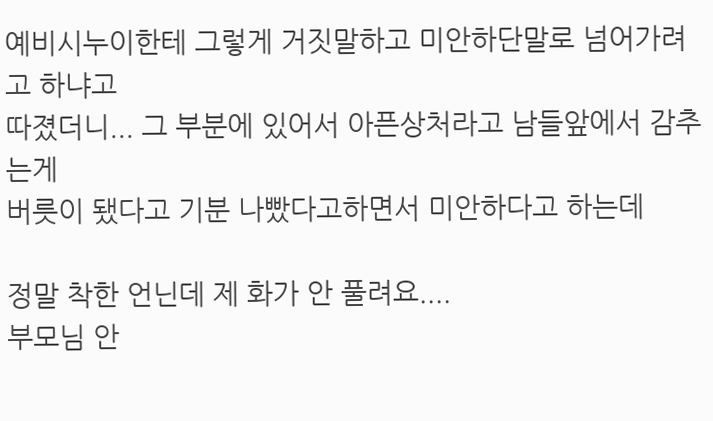예비시누이한테 그렇게 거짓말하고 미안하단말로 넘어가려고 하냐고
따졌더니... 그 부분에 있어서 아픈상처라고 남들앞에서 감추는게
버릇이 됐다고 기분 나빴다고하면서 미안하다고 하는데

정말 착한 언닌데 제 화가 안 풀려요....
부모님 안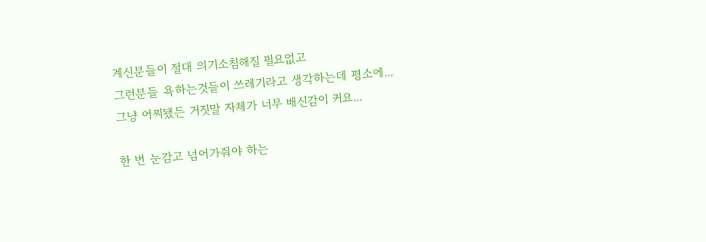계신분들이 절대 의기소침해질 필요없고
그런분들 욕하는것들이 쓰레기라고 생각하는데 평소에...
그냥 어찌됐든 거짓말 자체가 너무 배신감이 커요...

한 번 눈감고 넘어가줘야 하는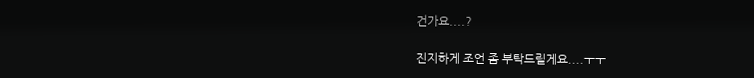건가요....?

진지하게 조언 좀 부탁드릴게요....ㅜㅜ